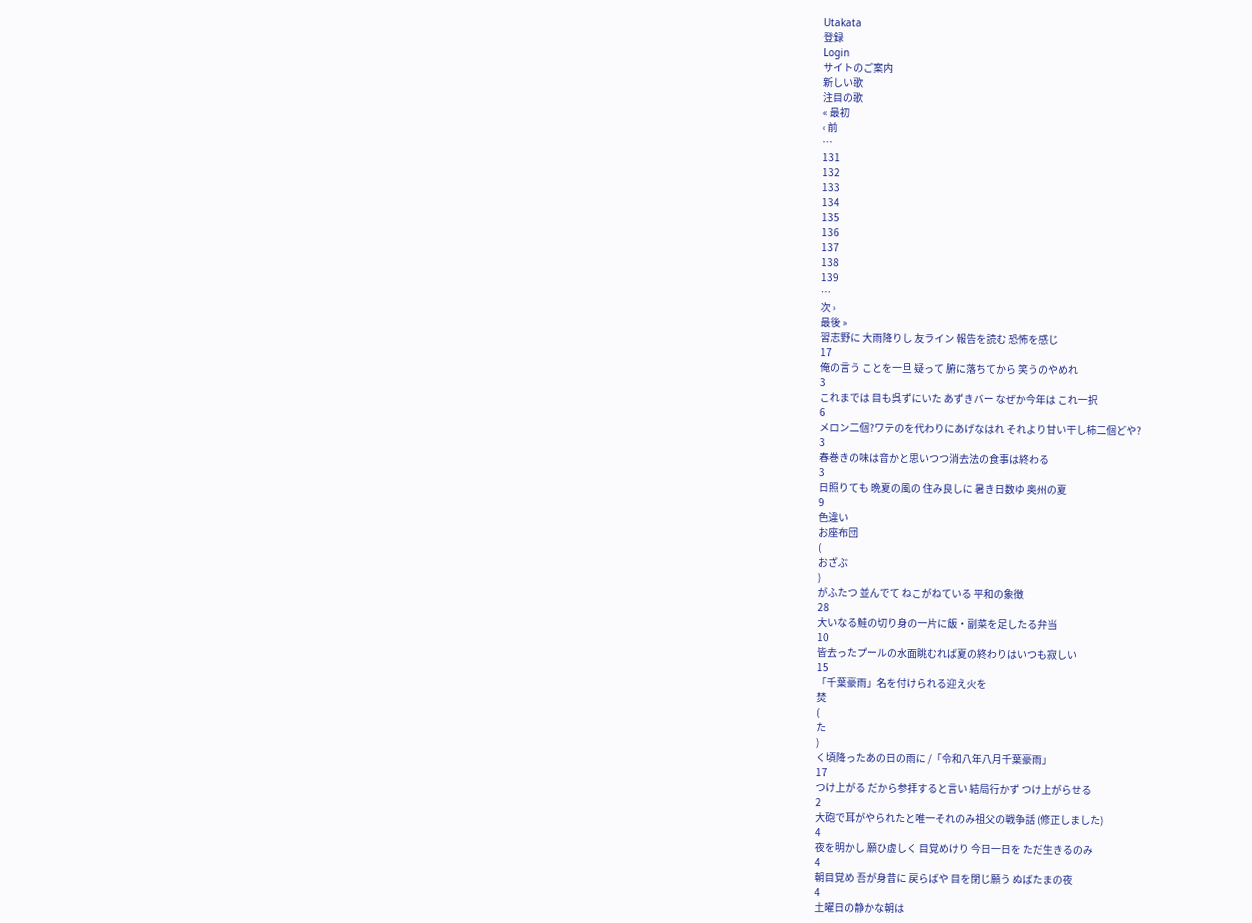Utakata
登録
Login
サイトのご案内
新しい歌
注目の歌
« 最初
‹ 前
…
131
132
133
134
135
136
137
138
139
…
次 ›
最後 »
習志野に 大雨降りし 友ライン 報告を読む 恐怖を感じ
17
俺の言う ことを一旦 疑って 腑に落ちてから 笑うのやめれ
3
これまでは 目も呉ずにいた あずきバー なぜか今年は これ一択
6
メロン二個?ワテのを代わりにあげなはれ それより甘い干し柿二個どや?
3
春巻きの味は音かと思いつつ消去法の食事は終わる
3
日照りても 晩夏の風の 住み良しに 暑き日数ゆ 奥州の夏
9
色違い
お座布団
(
おざぶ
)
がふたつ 並んでて ねこがねている 平和の象徴
28
大いなる鮭の切り身の一片に飯・副菜を足したる弁当
10
皆去ったプールの水面眺むれば夏の終わりはいつも寂しい
15
「千葉豪雨」名を付けられる迎え火を
焚
(
た
)
く頃降ったあの日の雨に /「令和八年八月千葉豪雨」
17
つけ上がる だから参拝すると言い 結局行かず つけ上がらせる
2
大砲で耳がやられたと唯一それのみ祖父の戦争話 (修正しました)
4
夜を明かし 願ひ虚しく 目覚めけり 今日一日を ただ生きるのみ
4
朝目覚め 吾が身昔に 戻らばや 目を閉じ願う ぬばたまの夜
4
土曜日の静かな朝は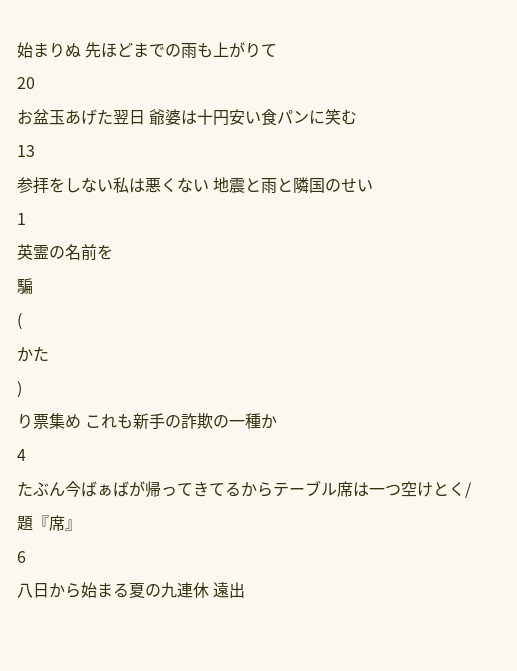始まりぬ 先ほどまでの雨も上がりて
20
お盆玉あげた翌日 爺婆は十円安い食パンに笑む
13
参拝をしない私は悪くない 地震と雨と隣国のせい
1
英霊の名前を
騙
(
かた
)
り票集め これも新手の詐欺の一種か
4
たぶん今ばぁばが帰ってきてるからテーブル席は一つ空けとく/題『席』
6
八日から始まる夏の九連休 遠出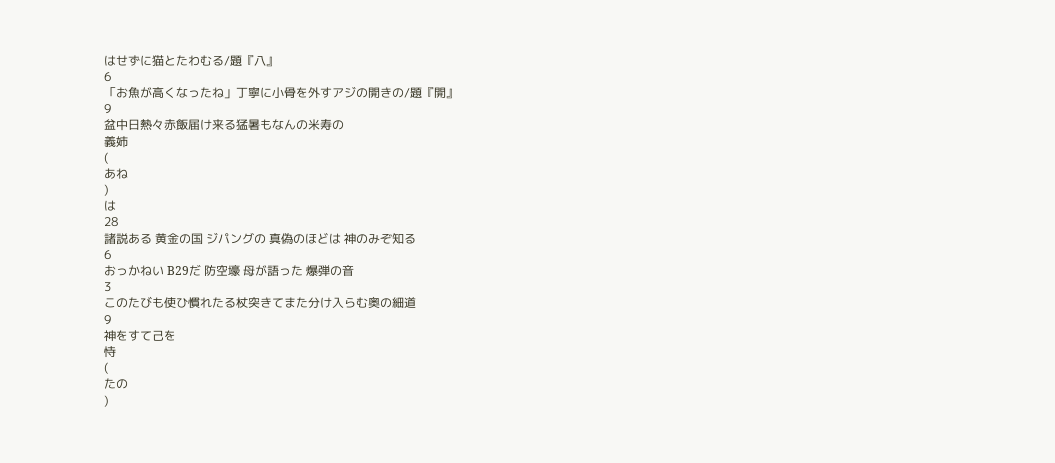はせずに猫とたわむる/題『八』
6
「お魚が高くなったね」丁寧に小骨を外すアジの開きの/題『開』
9
盆中日熱々赤飯届け来る猛暑もなんの米寿の
義姉
(
あね
)
は
28
諸説ある 黄金の国 ジパングの 真偽のほどは 神のみぞ知る
6
おっかねい B29だ 防空壕 母が語った 爆弾の音
3
このたびも使ひ慣れたる杖突きてまた分け入らむ奥の細道
9
神をすて己を
恃
(
たの
)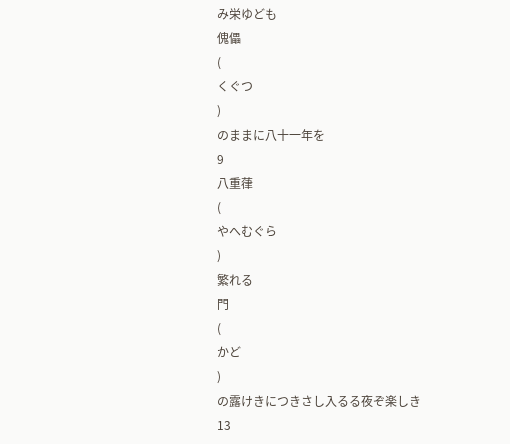み栄ゆども
傀儡
(
くぐつ
)
のままに八十一年を
9
八重葎
(
やへむぐら
)
繁れる
門
(
かど
)
の露けきにつきさし入るる夜ぞ楽しき
13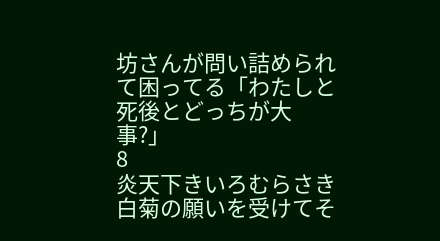坊さんが問い詰められて困ってる「わたしと死後とどっちが大事?」
8
炎天下きいろむらさき白菊の願いを受けてそ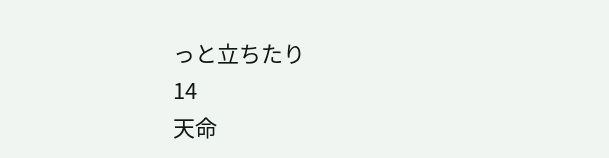っと立ちたり
14
天命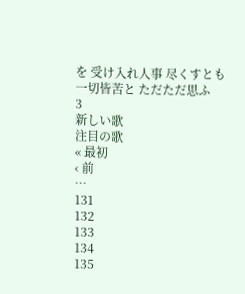を 受け入れ人事 尽くすとも 一切皆苦と ただただ思ふ
3
新しい歌
注目の歌
« 最初
‹ 前
…
131
132
133
134
135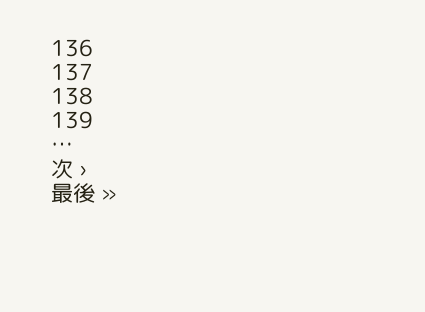136
137
138
139
…
次 ›
最後 »